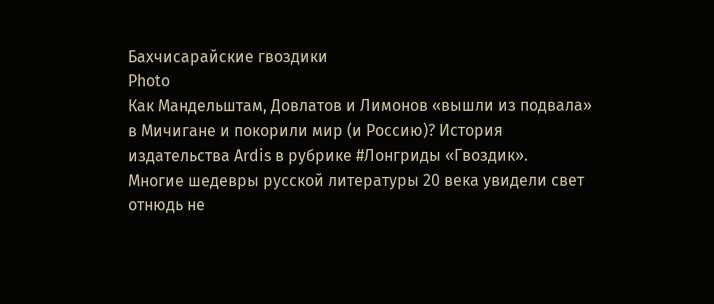Бахчисарайские гвоздики
Photo
Как Мандельштам, Довлатов и Лимонов «вышли из подвала» в Мичигане и покорили мир (и Россию)? История издательства Ardis в рубрике #Лонгриды «Гвоздик».
Многие шедевры русской литературы 20 века увидели свет отнюдь не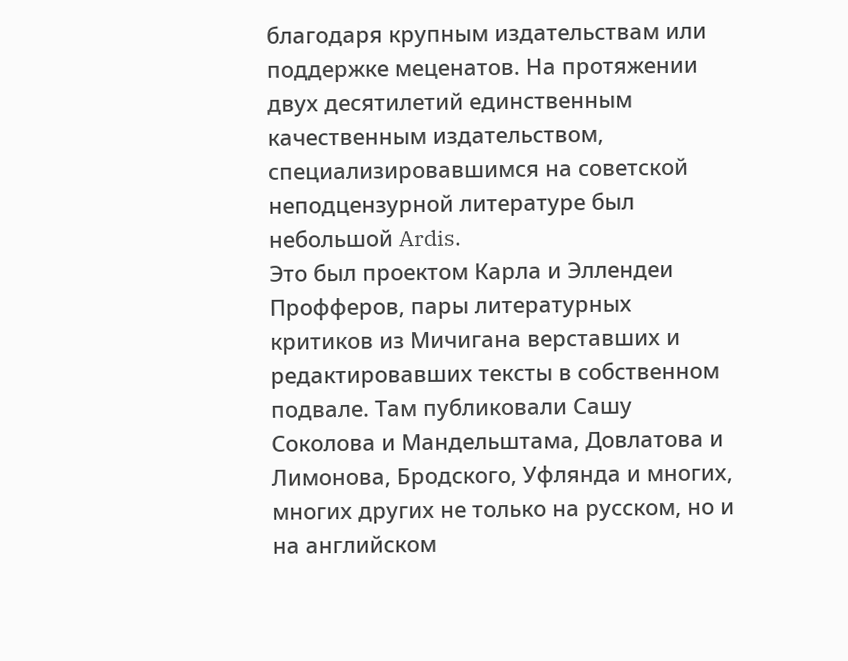благодаря крупным издательствам или поддержке меценатов. На протяжении двух десятилетий единственным качественным издательством, специализировавшимся на советской неподцензурной литературе был небольшой Ardis.
Это был проектом Карла и Эллендеи Профферов, пары литературных критиков из Мичигана верставших и редактировавших тексты в собственном подвале. Там публиковали Сашу Соколова и Мандельштама, Довлатова и Лимонова, Бродского, Уфлянда и многих, многих других не только на русском, но и на английском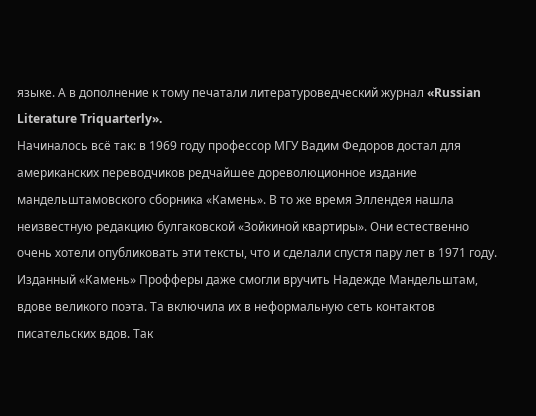языке. А в дополнение к тому печатали литературоведческий журнал «Russian Literature Triquarterly».
Начиналось всё так: в 1969 году профессор МГУ Вадим Федоров достал для американских переводчиков редчайшее дореволюционное издание мандельштамовского сборника «Камень». В то же время Эллендея нашла неизвестную редакцию булгаковской «Зойкиной квартиры». Они естественно очень хотели опубликовать эти тексты, что и сделали спустя пару лет в 1971 году. Изданный «Камень» Профферы даже смогли вручить Надежде Мандельштам, вдове великого поэта. Та включила их в неформальную сеть контактов писательских вдов. Так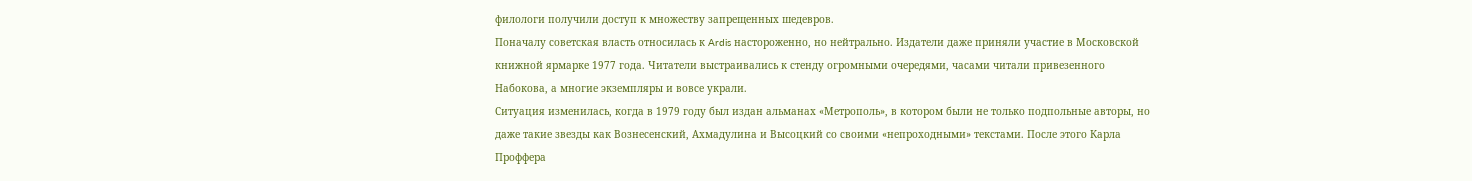филологи получили доступ к множеству запрещенных шедевров.
Поначалу советская власть относилась к Ardis настороженно, но нейтрально. Издатели даже приняли участие в Московской книжной ярмарке 1977 года. Читатели выстраивались к стенду огромными очередями, часами читали привезенного Набокова, а многие экземпляры и вовсе украли.
Ситуация изменилась, когда в 1979 году был издан альманах «Метрополь», в котором были не только подпольные авторы, но даже такие звезды как Вознесенский, Ахмадулина и Высоцкий со своими «непроходными» текстами. После этого Карла Проффера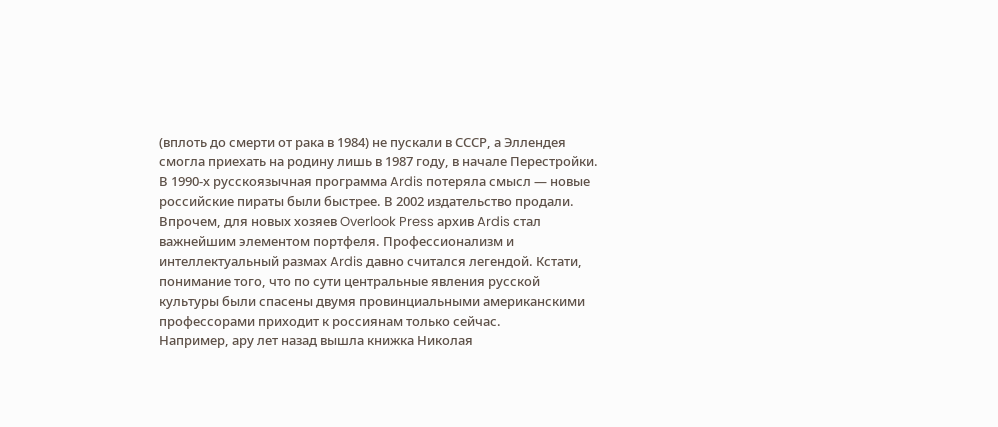(вплоть до смерти от рака в 1984) не пускали в СССР, а Эллендея смогла приехать на родину лишь в 1987 году, в начале Перестройки. В 1990-х русскоязычная программа Ardis потеряла смысл — новые российские пираты были быстрее. В 2002 издательство продали.
Впрочем, для новых хозяев Overlook Press архив Ardis стал важнейшим элементом портфеля. Профессионализм и интеллектуальный размах Ardis давно считался легендой. Кстати, понимание того, что по сути центральные явления русской культуры были спасены двумя провинциальными американскими профессорами приходит к россиянам только сейчас.
Например, ару лет назад вышла книжка Николая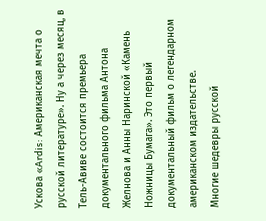Ускова «Ardis: Американская мечта о русской литературе». Ну а через месяц, в Тель-Авиве состоится премьера документального фильма Антона Желнова и Анны Наринской «Камень Ножницы Бумага». Это первый документальный фильм о легендарном американском издательстве.
Многие шедевры русской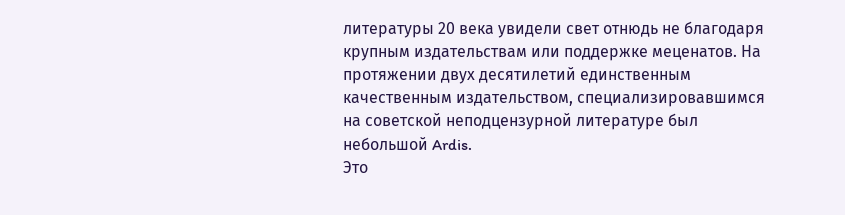литературы 20 века увидели свет отнюдь не благодаря крупным издательствам или поддержке меценатов. На протяжении двух десятилетий единственным качественным издательством, специализировавшимся на советской неподцензурной литературе был небольшой Ardis.
Это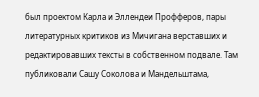был проектом Карла и Эллендеи Профферов, пары литературных критиков из Мичигана верставших и редактировавших тексты в собственном подвале. Там публиковали Сашу Соколова и Мандельштама,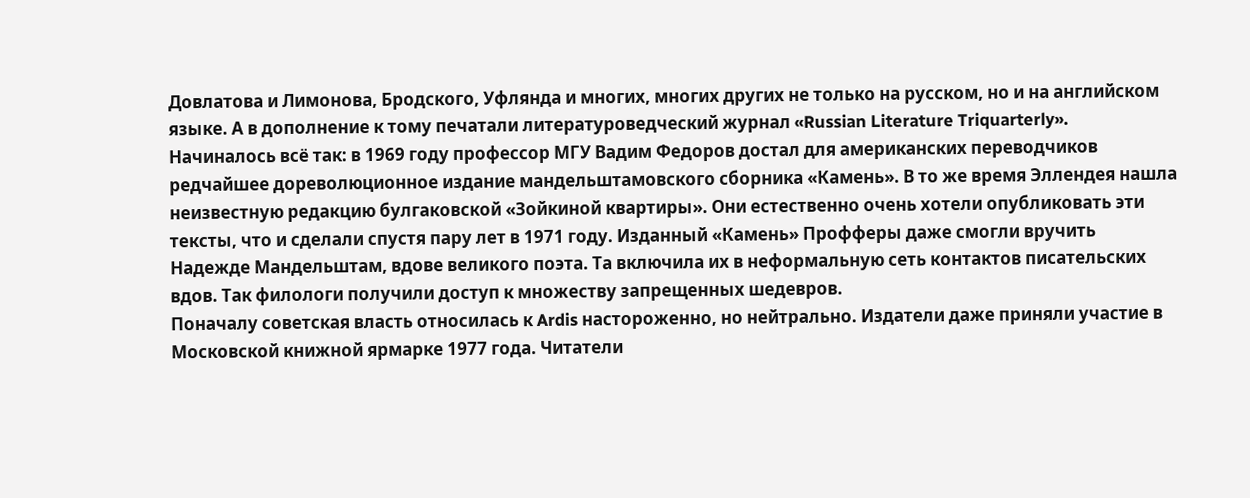Довлатова и Лимонова, Бродского, Уфлянда и многих, многих других не только на русском, но и на английском языке. А в дополнение к тому печатали литературоведческий журнал «Russian Literature Triquarterly».
Начиналось всё так: в 1969 году профессор МГУ Вадим Федоров достал для американских переводчиков редчайшее дореволюционное издание мандельштамовского сборника «Камень». В то же время Эллендея нашла неизвестную редакцию булгаковской «Зойкиной квартиры». Они естественно очень хотели опубликовать эти тексты, что и сделали спустя пару лет в 1971 году. Изданный «Камень» Профферы даже смогли вручить Надежде Мандельштам, вдове великого поэта. Та включила их в неформальную сеть контактов писательских вдов. Так филологи получили доступ к множеству запрещенных шедевров.
Поначалу советская власть относилась к Ardis настороженно, но нейтрально. Издатели даже приняли участие в Московской книжной ярмарке 1977 года. Читатели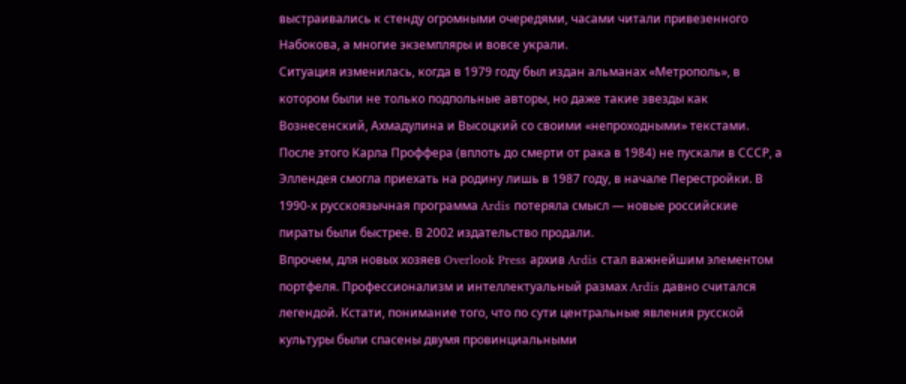выстраивались к стенду огромными очередями, часами читали привезенного Набокова, а многие экземпляры и вовсе украли.
Ситуация изменилась, когда в 1979 году был издан альманах «Метрополь», в котором были не только подпольные авторы, но даже такие звезды как Вознесенский, Ахмадулина и Высоцкий со своими «непроходными» текстами. После этого Карла Проффера (вплоть до смерти от рака в 1984) не пускали в СССР, а Эллендея смогла приехать на родину лишь в 1987 году, в начале Перестройки. В 1990-х русскоязычная программа Ardis потеряла смысл — новые российские пираты были быстрее. В 2002 издательство продали.
Впрочем, для новых хозяев Overlook Press архив Ardis стал важнейшим элементом портфеля. Профессионализм и интеллектуальный размах Ardis давно считался легендой. Кстати, понимание того, что по сути центральные явления русской культуры были спасены двумя провинциальными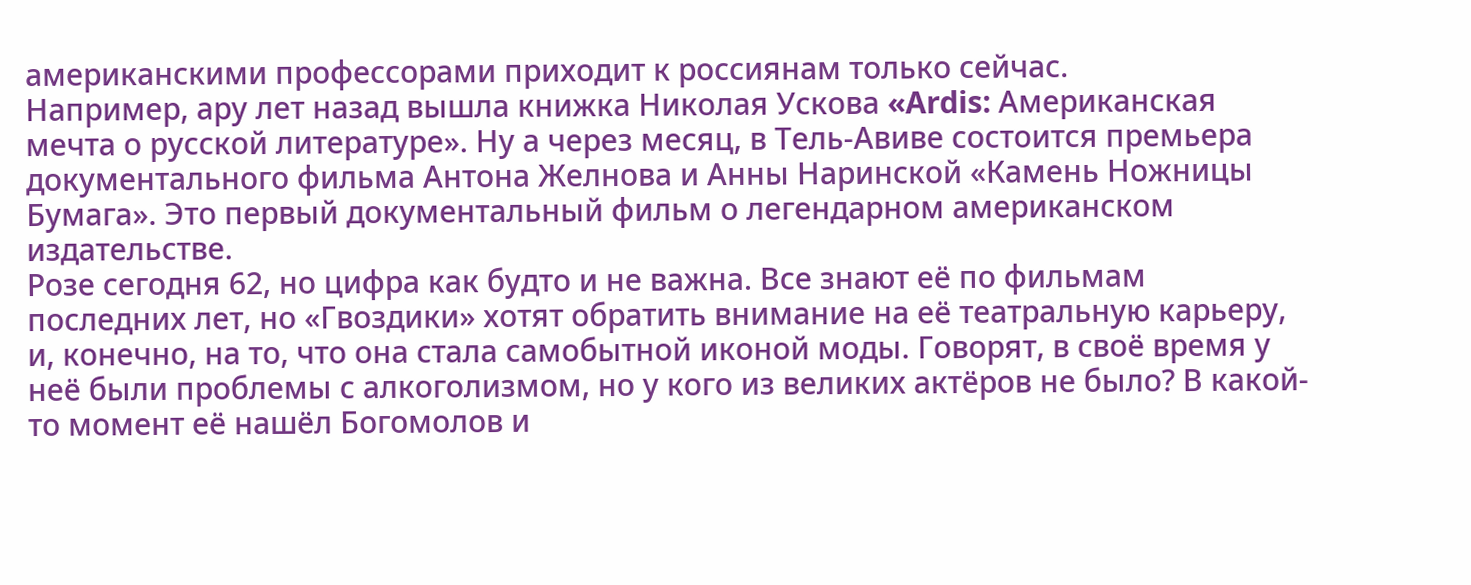американскими профессорами приходит к россиянам только сейчас.
Например, ару лет назад вышла книжка Николая Ускова «Ardis: Американская мечта о русской литературе». Ну а через месяц, в Тель-Авиве состоится премьера документального фильма Антона Желнова и Анны Наринской «Камень Ножницы Бумага». Это первый документальный фильм о легендарном американском издательстве.
Розе сегодня 62, но цифра как будто и не важна. Все знают её по фильмам последних лет, но «Гвоздики» хотят обратить внимание на её театральную карьеру, и, конечно, на то, что она стала самобытной иконой моды. Говорят, в своё время у неё были проблемы с алкоголизмом, но у кого из великих актёров не было? В какой-то момент её нашёл Богомолов и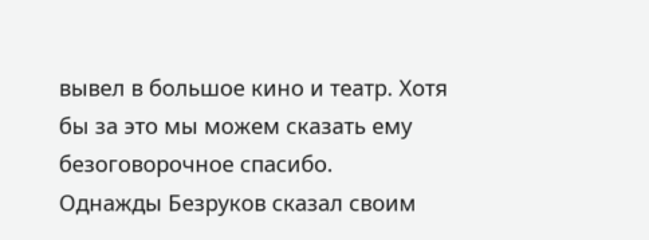вывел в большое кино и театр. Хотя бы за это мы можем сказать ему безоговорочное спасибо.
Однажды Безруков сказал своим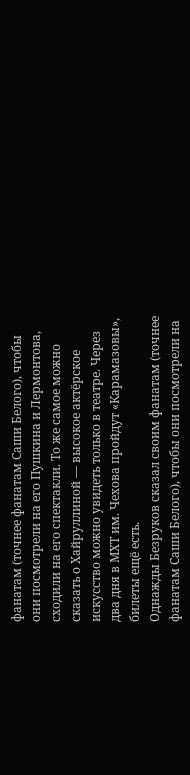фанатам (точнее фанатам Саши Белого), чтобы они посмотрели на его Пушкина и Лермонтова, сходили на его спектакли. То же самое можно сказать о Хайруллиной — высокое актёрское искусство можно увидеть только в театре. Через два дня в МХТ им. Чехова пройдут «Карамазовы», билеты ещё есть.
Однажды Безруков сказал своим фанатам (точнее фанатам Саши Белого), чтобы они посмотрели на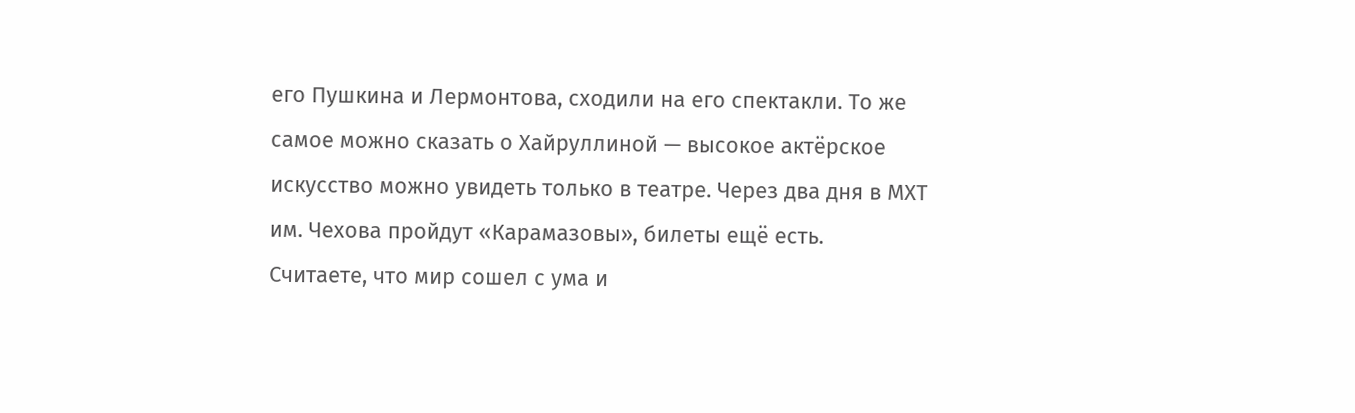его Пушкина и Лермонтова, сходили на его спектакли. То же самое можно сказать о Хайруллиной — высокое актёрское искусство можно увидеть только в театре. Через два дня в МХТ им. Чехова пройдут «Карамазовы», билеты ещё есть.
Считаете, что мир сошел с ума и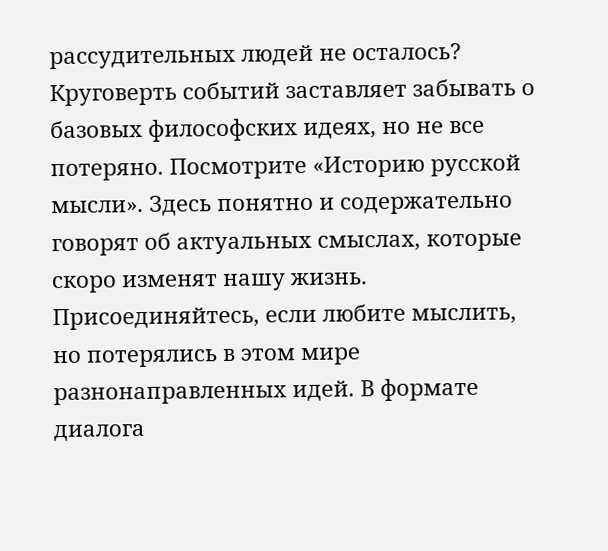рассудительных людей не осталось? Круговерть событий заставляет забывать о базовых философских идеях, но не все потеряно. Посмотрите «Историю русской мысли». Здесь понятно и содержательно говорят об актуальных смыслах, которые скоро изменят нашу жизнь.
Присоединяйтесь, если любите мыслить, но потерялись в этом мире разнонаправленных идей. В формате диалога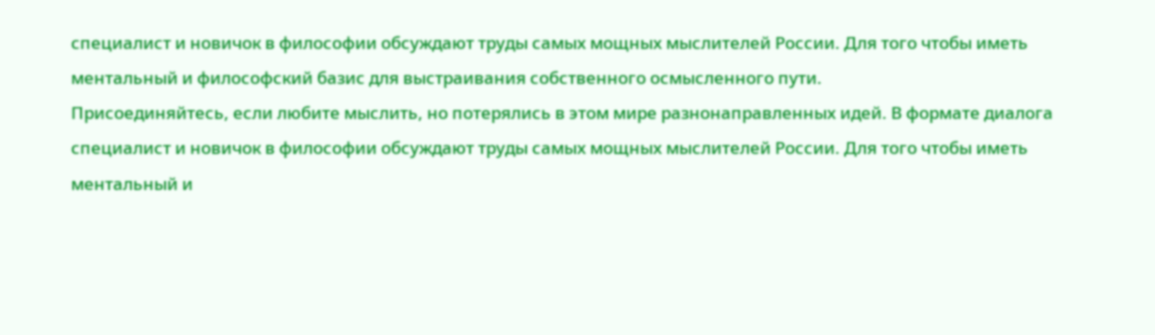специалист и новичок в философии обсуждают труды самых мощных мыслителей России. Для того чтобы иметь ментальный и философский базис для выстраивания собственного осмысленного пути.
Присоединяйтесь, если любите мыслить, но потерялись в этом мире разнонаправленных идей. В формате диалога специалист и новичок в философии обсуждают труды самых мощных мыслителей России. Для того чтобы иметь ментальный и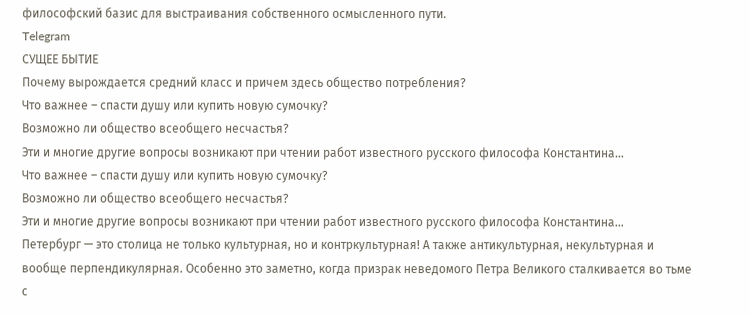философский базис для выстраивания собственного осмысленного пути.
Telegram
СУЩЕЕ БЫТИЕ
Почему вырождается средний класс и причем здесь общество потребления?
Что важнее – спасти душу или купить новую сумочку?
Возможно ли общество всеобщего несчастья?
Эти и многие другие вопросы возникают при чтении работ известного русского философа Константина…
Что важнее – спасти душу или купить новую сумочку?
Возможно ли общество всеобщего несчастья?
Эти и многие другие вопросы возникают при чтении работ известного русского философа Константина…
Петербург — это столица не только культурная, но и контркультурная! А также антикультурная, некультурная и вообще перпендикулярная. Особенно это заметно, когда призрак неведомого Петра Великого сталкивается во тьме с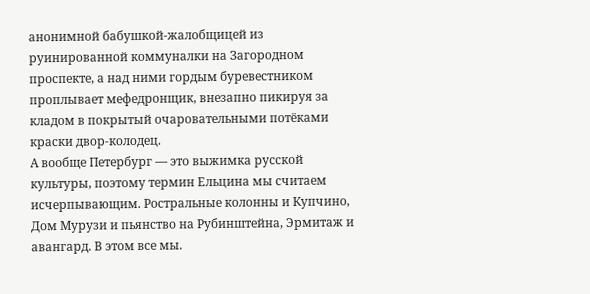анонимной бабушкой-жалобщицей из руинированной коммуналки на Загородном проспекте, а над ними гордым буревестником проплывает мефедронщик, внезапно пикируя за кладом в покрытый очаровательными потёками краски двор-колодец.
А вообще Петербург — это выжимка русской культуры, поэтому термин Ельцина мы считаем исчерпывающим. Ростральные колонны и Купчино, Дом Мурузи и пьянство на Рубинштейна, Эрмитаж и авангард. В этом все мы.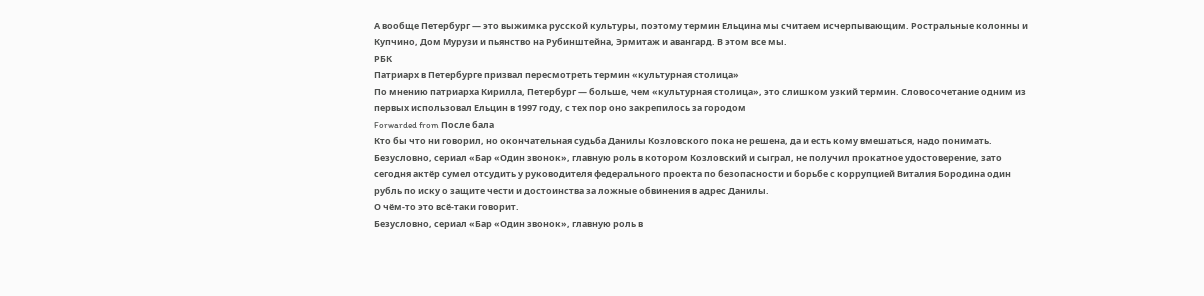А вообще Петербург — это выжимка русской культуры, поэтому термин Ельцина мы считаем исчерпывающим. Ростральные колонны и Купчино, Дом Мурузи и пьянство на Рубинштейна, Эрмитаж и авангард. В этом все мы.
РБК
Патриарх в Петербурге призвал пересмотреть термин «культурная столица»
По мнению патриарха Кирилла, Петербург — больше, чем «культурная столица», это слишком узкий термин. Словосочетание одним из первых использовал Ельцин в 1997 году, с тех пор оно закрепилось за городом
Forwarded from После бала
Кто бы что ни говорил, но окончательная судьба Данилы Козловского пока не решена, да и есть кому вмешаться, надо понимать.
Безусловно, сериал «Бар «Один звонок», главную роль в котором Козловский и сыграл, не получил прокатное удостоверение, зато сегодня актёр сумел отсудить у руководителя федерального проекта по безопасности и борьбе с коррупцией Виталия Бородина один рубль по иску о защите чести и достоинства за ложные обвинения в адрес Данилы.
О чём-то это всё-таки говорит.
Безусловно, сериал «Бар «Один звонок», главную роль в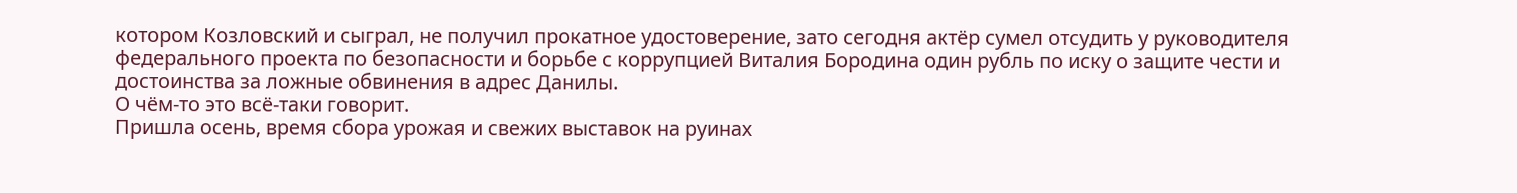котором Козловский и сыграл, не получил прокатное удостоверение, зато сегодня актёр сумел отсудить у руководителя федерального проекта по безопасности и борьбе с коррупцией Виталия Бородина один рубль по иску о защите чести и достоинства за ложные обвинения в адрес Данилы.
О чём-то это всё-таки говорит.
Пришла осень, время сбора урожая и свежих выставок на руинах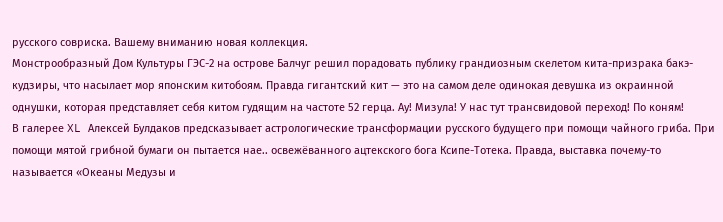русского совриска. Вашему вниманию новая коллекция.
Монстрообразный Дом Культуры ГЭС-2 на острове Балчуг решил порадовать публику грандиозным скелетом кита-призрака бакэ-кудзиры, что насылает мор японским китобоям. Правда гигантский кит — это на самом деле одинокая девушка из окраинной однушки, которая представляет себя китом гудящим на частоте 52 герца. Ау! Мизула! У нас тут трансвидовой переход! По коням!
В галерее XL Алексей Булдаков предсказывает астрологические трансформации русского будущего при помощи чайного гриба. При помощи мятой грибной бумаги он пытается нае.. освежёванного ацтекского бога Ксипе-Тотека. Правда, выставка почему-то называется «Океаны Медузы и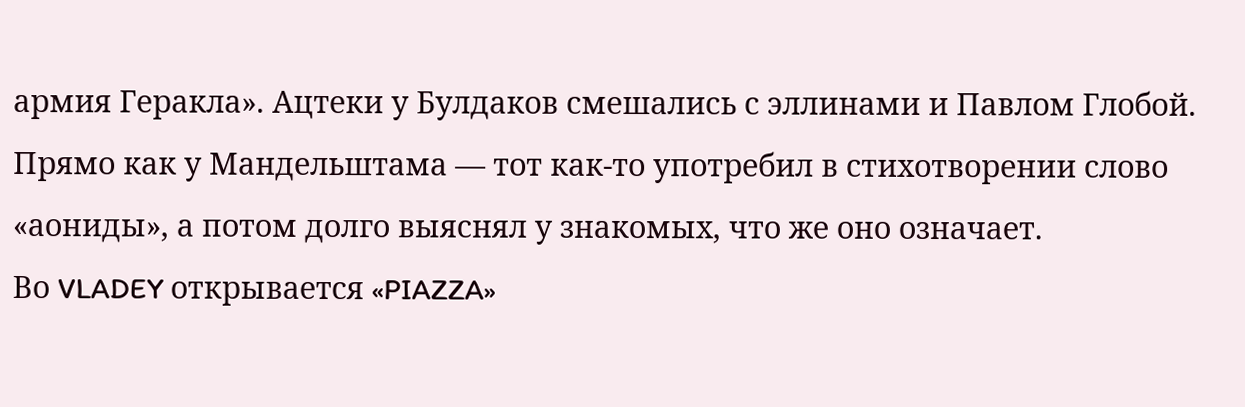армия Геракла». Ацтеки у Булдаков смешались с эллинами и Павлом Глобой. Прямо как у Мандельштама — тот как-то употребил в стихотворении слово «аониды», а потом долго выяснял у знакомых, что же оно означает.
Во VLADEY открывается «PIAZZA»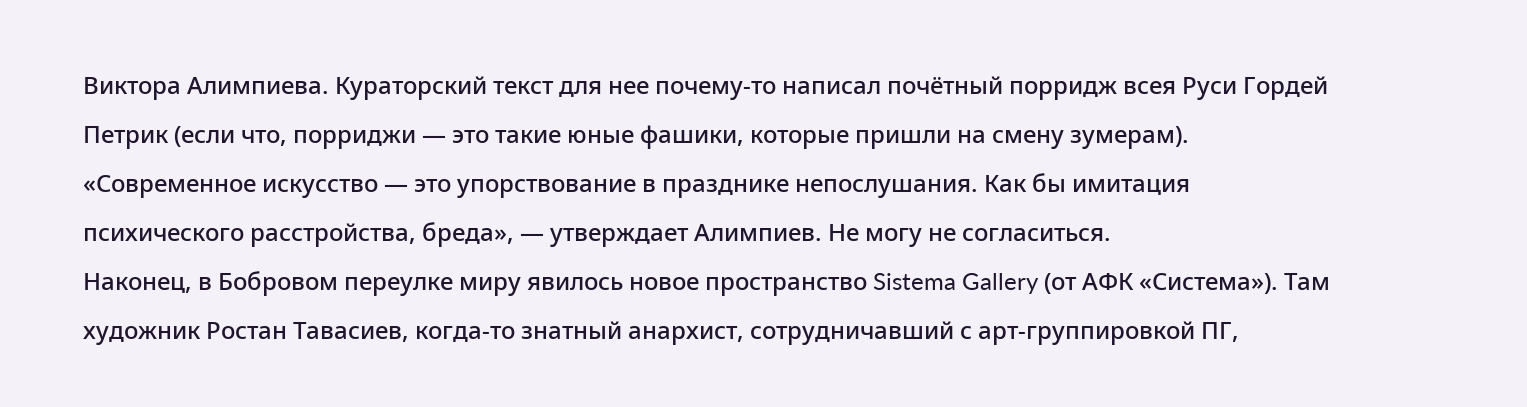Виктора Алимпиева. Кураторский текст для нее почему-то написал почётный порридж всея Руси Гордей Петрик (если что, порриджи — это такие юные фашики, которые пришли на смену зумерам).
«Современное искусство — это упорствование в празднике непослушания. Как бы имитация психического расстройства, бреда», — утверждает Алимпиев. Не могу не согласиться.
Наконец, в Бобровом переулке миру явилось новое пространство Sistema Gallery (от АФК «Система»). Там художник Ростан Тавасиев, когда-то знатный анархист, сотрудничавший с арт-группировкой ПГ,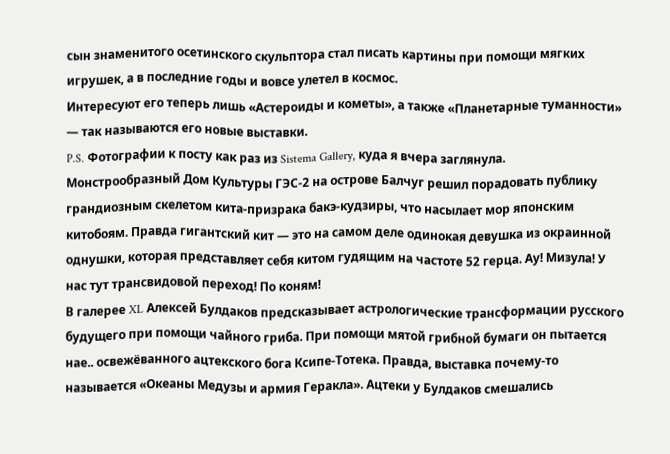сын знаменитого осетинского скульптора стал писать картины при помощи мягких игрушек, а в последние годы и вовсе улетел в космос.
Интересуют его теперь лишь «Астероиды и кометы», а также «Планетарные туманности» — так называются его новые выставки.
P.S. Фотографии к посту как раз из Sistema Gallery, куда я вчера заглянула.
Монстрообразный Дом Культуры ГЭС-2 на острове Балчуг решил порадовать публику грандиозным скелетом кита-призрака бакэ-кудзиры, что насылает мор японским китобоям. Правда гигантский кит — это на самом деле одинокая девушка из окраинной однушки, которая представляет себя китом гудящим на частоте 52 герца. Ау! Мизула! У нас тут трансвидовой переход! По коням!
В галерее XL Алексей Булдаков предсказывает астрологические трансформации русского будущего при помощи чайного гриба. При помощи мятой грибной бумаги он пытается нае.. освежёванного ацтекского бога Ксипе-Тотека. Правда, выставка почему-то называется «Океаны Медузы и армия Геракла». Ацтеки у Булдаков смешались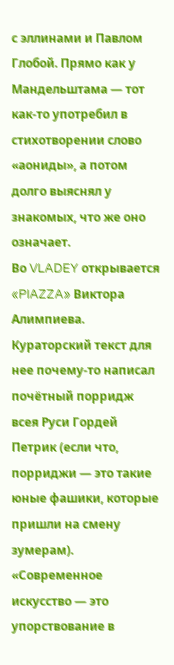с эллинами и Павлом Глобой. Прямо как у Мандельштама — тот как-то употребил в стихотворении слово «аониды», а потом долго выяснял у знакомых, что же оно означает.
Во VLADEY открывается «PIAZZA» Виктора Алимпиева. Кураторский текст для нее почему-то написал почётный порридж всея Руси Гордей Петрик (если что, порриджи — это такие юные фашики, которые пришли на смену зумерам).
«Современное искусство — это упорствование в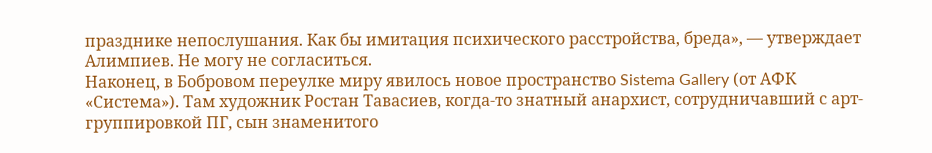празднике непослушания. Как бы имитация психического расстройства, бреда», — утверждает Алимпиев. Не могу не согласиться.
Наконец, в Бобровом переулке миру явилось новое пространство Sistema Gallery (от АФК «Система»). Там художник Ростан Тавасиев, когда-то знатный анархист, сотрудничавший с арт-группировкой ПГ, сын знаменитого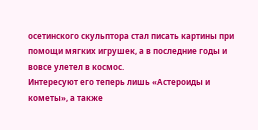осетинского скульптора стал писать картины при помощи мягких игрушек, а в последние годы и вовсе улетел в космос.
Интересуют его теперь лишь «Астероиды и кометы», а также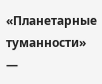«Планетарные туманности» —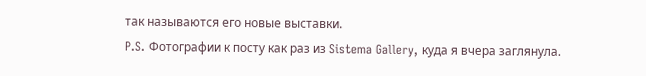так называются его новые выставки.
P.S. Фотографии к посту как раз из Sistema Gallery, куда я вчера заглянула.